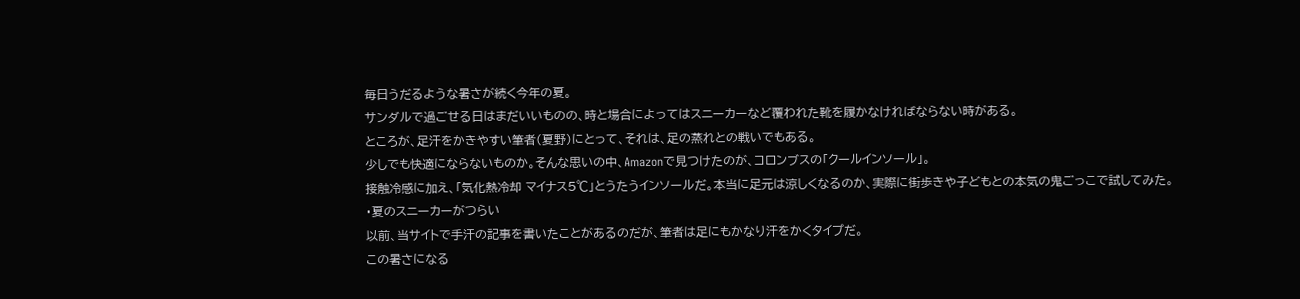毎日うだるような暑さが続く今年の夏。
サンダルで過ごせる日はまだいいものの、時と場合によってはスニーカーなど覆われた靴を履かなければならない時がある。
ところが、足汗をかきやすい筆者(夏野)にとって、それは、足の蒸れとの戦いでもある。
少しでも快適にならないものか。そんな思いの中、Amazonで見つけたのが、コロンブスの「クールインソール」。
接触冷感に加え、「気化熱冷却 マイナス5℃」とうたうインソールだ。本当に足元は涼しくなるのか、実際に街歩きや子どもとの本気の鬼ごっこで試してみた。
・夏のスニーカーがつらい
以前、当サイトで手汗の記事を書いたことがあるのだが、筆者は足にもかなり汗をかくタイプだ。
この暑さになる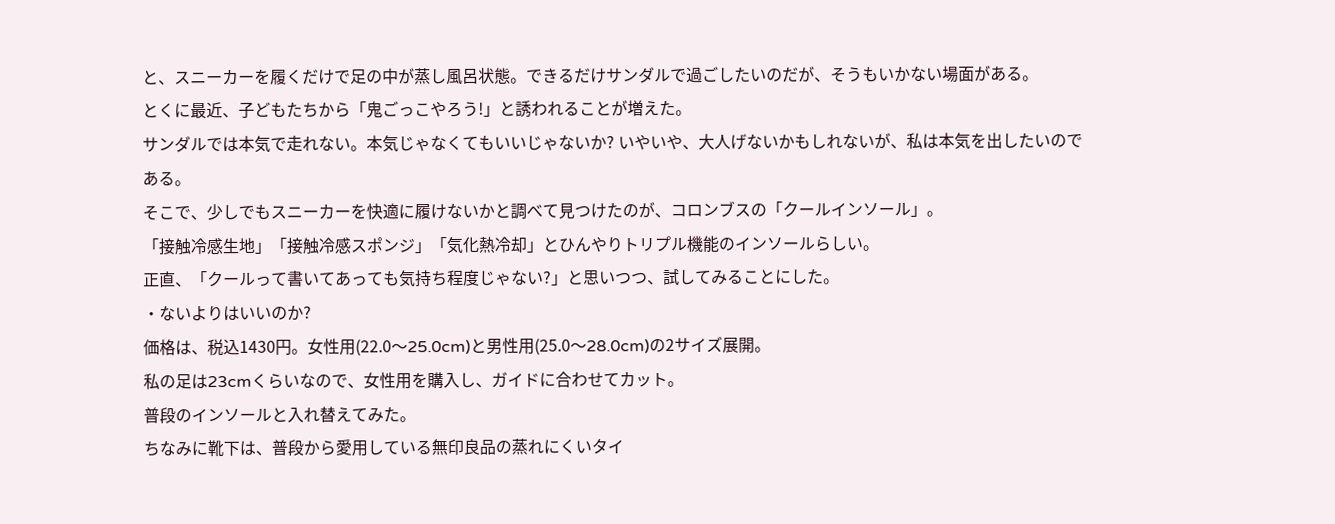と、スニーカーを履くだけで足の中が蒸し風呂状態。できるだけサンダルで過ごしたいのだが、そうもいかない場面がある。
とくに最近、子どもたちから「鬼ごっこやろう!」と誘われることが増えた。
サンダルでは本気で走れない。本気じゃなくてもいいじゃないか? いやいや、大人げないかもしれないが、私は本気を出したいのである。
そこで、少しでもスニーカーを快適に履けないかと調べて見つけたのが、コロンブスの「クールインソール」。
「接触冷感生地」「接触冷感スポンジ」「気化熱冷却」とひんやりトリプル機能のインソールらしい。
正直、「クールって書いてあっても気持ち程度じゃない?」と思いつつ、試してみることにした。
・ないよりはいいのか?
価格は、税込1430円。女性用(22.0〜25.0cm)と男性用(25.0〜28.0cm)の2サイズ展開。
私の足は23cmくらいなので、女性用を購入し、ガイドに合わせてカット。
普段のインソールと入れ替えてみた。
ちなみに靴下は、普段から愛用している無印良品の蒸れにくいタイ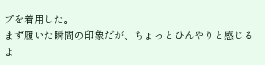プを着用した。
まず履いた瞬間の印象だが、ちょっとひんやりと感じるよ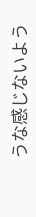うな感じないよう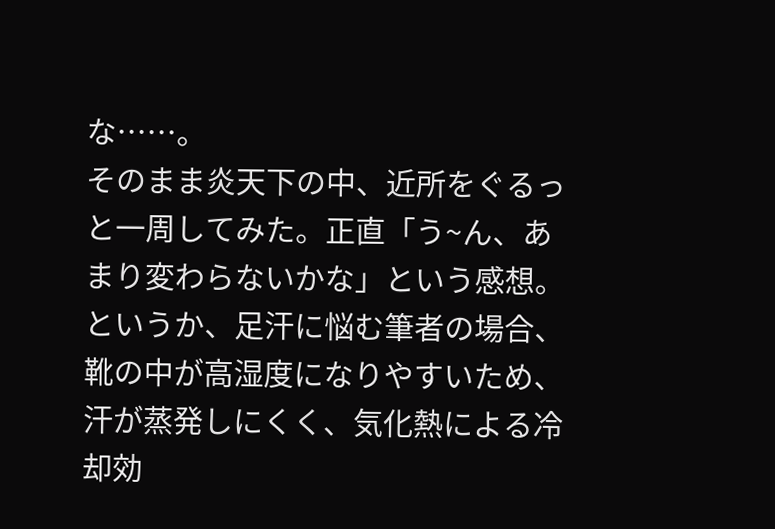な……。
そのまま炎天下の中、近所をぐるっと一周してみた。正直「う~ん、あまり変わらないかな」という感想。
というか、足汗に悩む筆者の場合、靴の中が高湿度になりやすいため、汗が蒸発しにくく、気化熱による冷却効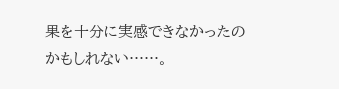果を十分に実感できなかったのかもしれない……。